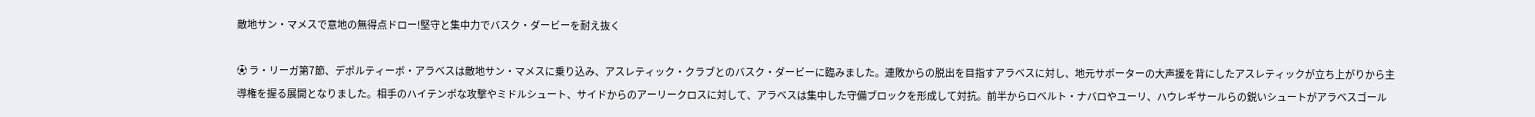敵地サン・マメスで意地の無得点ドロー!堅守と集中力でバスク・ダービーを耐え抜く

⚽ ラ・リーガ第7節、デポルティーボ・アラベスは敵地サン・マメスに乗り込み、アスレティック・クラブとのバスク・ダービーに臨みました。連敗からの脱出を目指すアラベスに対し、地元サポーターの大声援を背にしたアスレティックが立ち上がりから主導権を握る展開となりました。相手のハイテンポな攻撃やミドルシュート、サイドからのアーリークロスに対して、アラベスは集中した守備ブロックを形成して対抗。前半からロベルト・ナバロやユーリ、ハウレギサールらの鋭いシュートがアラベスゴール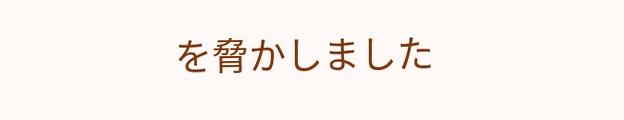を脅かしました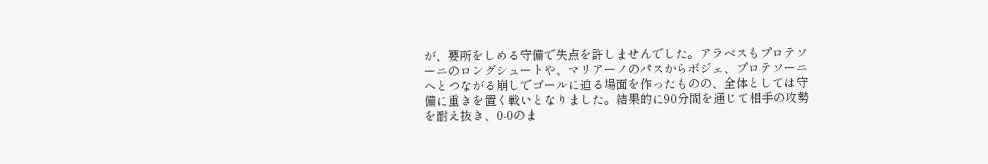が、要所をしめる守備で失点を許しませんでした。アラベスもプロテソーニのロングシュートや、マリアーノのパスからボジェ、プロテソーニへとつながる崩しでゴールに迫る場面を作ったものの、全体としては守備に重きを置く戦いとなりました。結果的に90分間を通じて相手の攻勢を耐え抜き、0-0のま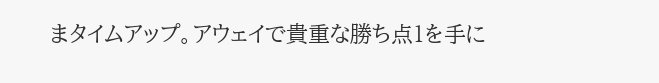まタイムアップ。アウェイで貴重な勝ち点1を手に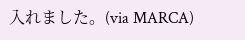入れました。(via MARCA)